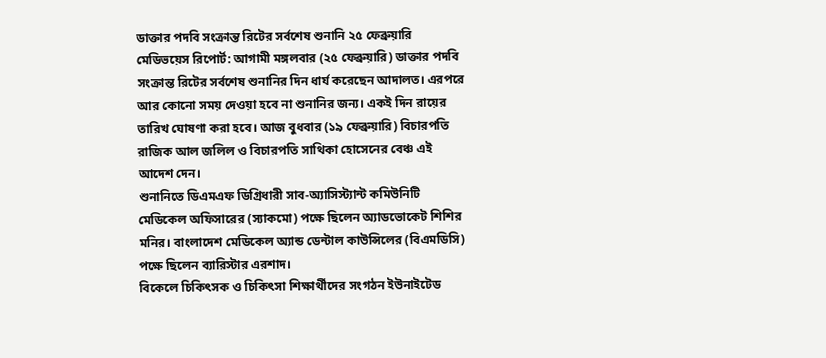ডাক্তার পদবি সংক্রান্ত রিটের সর্বশেষ শুনানি ২৫ ফেব্রুয়ারি
মেডিভয়েস রিপোর্ট: আগামী মঙ্গলবার (২৫ ফেব্রুয়ারি) ডাক্তার পদবি সংক্রান্ত রিটের সর্বশেষ শুনানির দিন ধার্য করেছেন আদালত। এরপরে আর কোনো সময় দেওয়া হবে না শুনানির জন্য। একই দিন রায়ের তারিখ ঘোষণা করা হবে। আজ বুধবার (১৯ ফেব্রুয়ারি) বিচারপতি রাজিক আল জলিল ও বিচারপতি সাথিকা হোসেনের বেঞ্চ এই আদেশ দেন।
শুনানিতে ডিএমএফ ডিগ্রিধারী সাব-অ্যাসিস্ট্যান্ট কমিউনিটি মেডিকেল অফিসারের (স্যাকমো) পক্ষে ছিলেন অ্যাডভোকেট শিশির মনির। বাংলাদেশ মেডিকেল অ্যান্ড ডেন্টাল কাউন্সিলের (বিএমডিসি) পক্ষে ছিলেন ব্যারিস্টার এরশাদ।
বিকেলে চিকিৎসক ও চিকিৎসা শিক্ষার্থীদের সংগঠন ইউনাইটেড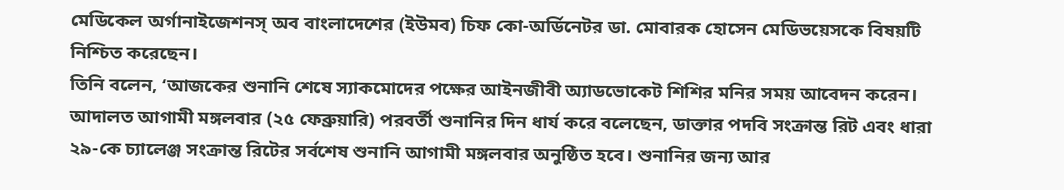মেডিকেল অর্গানাইজেশনস্ অব বাংলাদেশের (ইউমব) চিফ কো-অর্ডিনেটর ডা. মোবারক হোসেন মেডিভয়েসকে বিষয়টি নিশ্চিত করেছেন।
তিনি বলেন, ‘আজকের শুনানি শেষে স্যাকমোদের পক্ষের আইনজীবী অ্যাডভোকেট শিশির মনির সময় আবেদন করেন। আদালত আগামী মঙ্গলবার (২৫ ফেব্রুয়ারি) পরবর্তী শুনানির দিন ধার্য করে বলেছেন, ডাক্তার পদবি সংক্রান্ত রিট এবং ধারা ২৯-কে চ্যালেঞ্জ সংক্রান্ত রিটের সর্বশেষ শুনানি আগামী মঙ্গলবার অনুষ্ঠিত হবে। শুনানির জন্য আর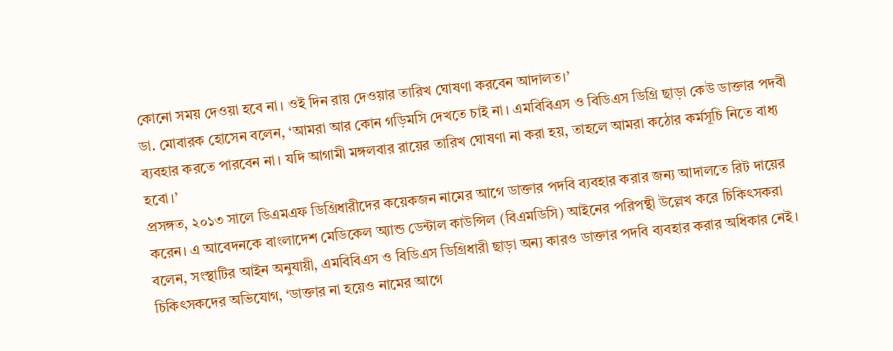কোনো সময় দেওয়া হবে না। ওই দিন রায় দেওয়ার তারিখ ঘোষণা করবেন আদালত।’
ডা. মোবারক হোসেন বলেন, ‘আমরা আর কোন গড়িমসি দেখতে চাই না। এমবিবিএস ও বিডিএস ডিগ্রি ছাড়া কেউ ডাক্তার পদবী ব্যবহার করতে পারবেন না। যদি আগামী মঙ্গলবার রায়ের তারিখ ঘোষণা না করা হয়, তাহলে আমরা কঠোর কর্মসূচি নিতে বাধ্য হবো।’
প্রসঙ্গত, ২০১৩ সালে ডিএমএফ ডিগ্রিধারীদের কয়েকজন নামের আগে ডাক্তার পদবি ব্যবহার করার জন্য আদালতে রিট দায়ের করেন। এ আবেদনকে বাংলাদেশ মেডিকেল অ্যান্ড ডেন্টাল কাউন্সিল (বিএমডিসি) আইনের পরিপন্থী উল্লেখ করে চিকিৎসকরা বলেন, সংস্থাটির আইন অনুযায়ী, এমবিবিএস ও বিডিএস ডিগ্রিধারী ছাড়া অন্য কারও ডাক্তার পদবি ব্যবহার করার অধিকার নেই।
চিকিৎসকদের অভিযোগ, ‘ডাক্তার না হয়েও নামের আগে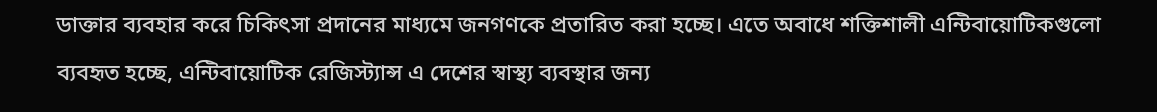ডাক্তার ব্যবহার করে চিকিৎসা প্রদানের মাধ্যমে জনগণকে প্রতারিত করা হচ্ছে। এতে অবাধে শক্তিশালী এন্টিবায়োটিকগুলো ব্যবহৃত হচ্ছে, এন্টিবায়োটিক রেজিস্ট্যান্স এ দেশের স্বাস্থ্য ব্যবস্থার জন্য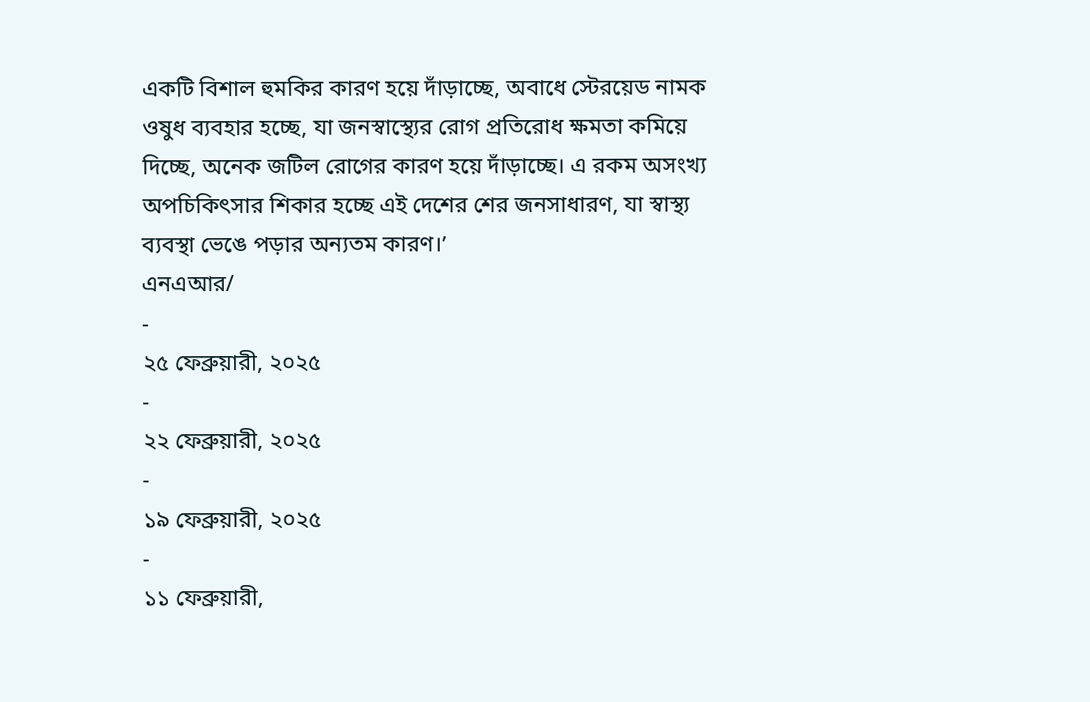একটি বিশাল হুমকির কারণ হয়ে দাঁড়াচ্ছে, অবাধে স্টেরয়েড নামক ওষুধ ব্যবহার হচ্ছে, যা জনস্বাস্থ্যের রোগ প্রতিরোধ ক্ষমতা কমিয়ে দিচ্ছে, অনেক জটিল রোগের কারণ হয়ে দাঁড়াচ্ছে। এ রকম অসংখ্য অপচিকিৎসার শিকার হচ্ছে এই দেশের শের জনসাধারণ, যা স্বাস্থ্য ব্যবস্থা ভেঙে পড়ার অন্যতম কারণ।’
এনএআর/
-
২৫ ফেব্রুয়ারী, ২০২৫
-
২২ ফেব্রুয়ারী, ২০২৫
-
১৯ ফেব্রুয়ারী, ২০২৫
-
১১ ফেব্রুয়ারী,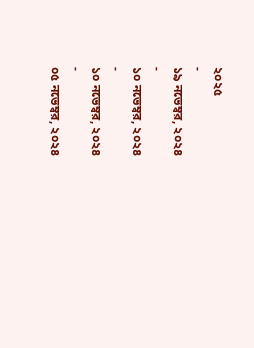২০২৫
-
১৯ নভেম্বর, ২০২৪
-
১০ নভেম্বর, ২০২৪
-
১০ নভেম্বর, ২০২৪
-
০৫ নভেম্বর, ২০২৪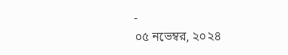-
০৫ নভেম্বর, ২০২৪